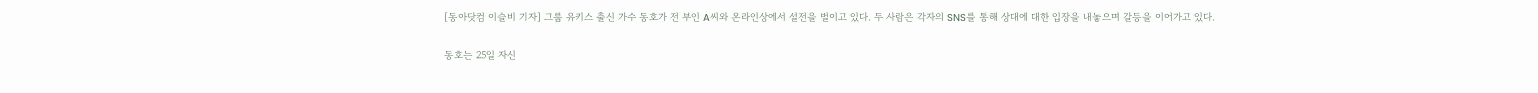[동아닷컴 이슬비 기자] 그룹 유키스 출신 가수 동호가 전 부인 A씨와 온라인상에서 설전을 벌이고 있다. 두 사람은 각자의 SNS를 통해 상대에 대한 입장을 내놓으며 갈등을 이어가고 있다.

동호는 25일 자신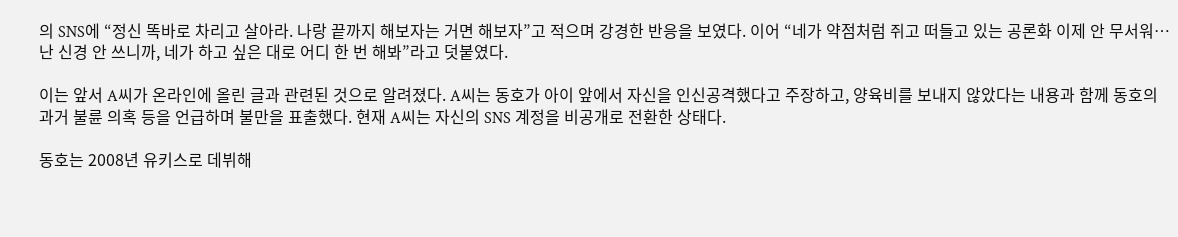의 SNS에 “정신 똑바로 차리고 살아라. 나랑 끝까지 해보자는 거면 해보자”고 적으며 강경한 반응을 보였다. 이어 “네가 약점처럼 쥐고 떠들고 있는 공론화 이제 안 무서워… 난 신경 안 쓰니까, 네가 하고 싶은 대로 어디 한 번 해봐”라고 덧붙였다.

이는 앞서 A씨가 온라인에 올린 글과 관련된 것으로 알려졌다. A씨는 동호가 아이 앞에서 자신을 인신공격했다고 주장하고, 양육비를 보내지 않았다는 내용과 함께 동호의 과거 불륜 의혹 등을 언급하며 불만을 표출했다. 현재 A씨는 자신의 SNS 계정을 비공개로 전환한 상태다.

동호는 2008년 유키스로 데뷔해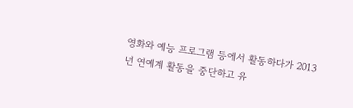영화와 예능 프로그램 등에서 활동하다가 2013년 연예계 활동을 중단하고 유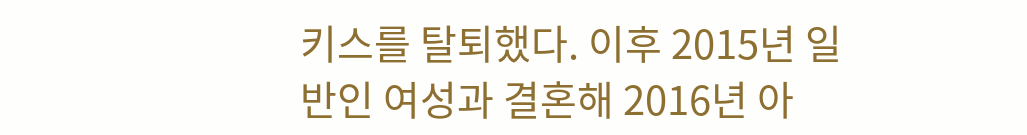키스를 탈퇴했다. 이후 2015년 일반인 여성과 결혼해 2016년 아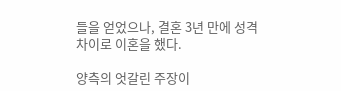들을 얻었으나, 결혼 3년 만에 성격 차이로 이혼을 했다.

양측의 엇갈린 주장이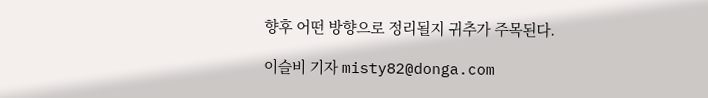향후 어떤 방향으로 정리될지 귀추가 주목된다.

이슬비 기자 misty82@donga.com